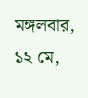মঙ্গলবার, ১২ মে,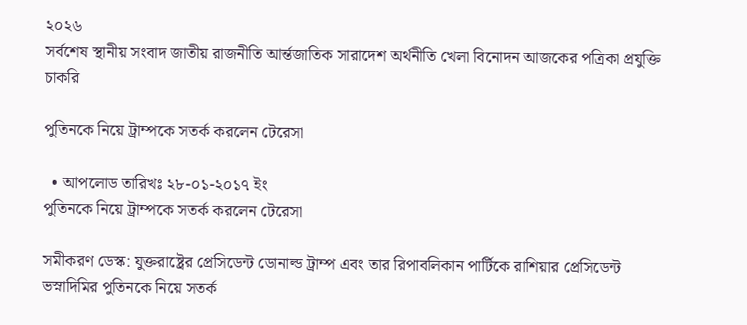২০২৬
সর্বশেষ স্থানীয় সংবাদ জাতীয় রাজনীতি আর্ন্তজাতিক সারাদেশ অর্থনীতি খেলা বিনোদন আজকের পত্রিকা প্রযুক্তি চাকরি

পুতিনকে নিয়ে ট্রাম্পকে সতর্ক করলেন টেরেসা

  • আপলোড তারিখঃ ২৮-০১-২০১৭ ইং
পুতিনকে নিয়ে ট্রাম্পকে সতর্ক করলেন টেরেসা

সমীকরণ ডেস্ক: যুক্তরাষ্ট্রের প্রেসিডেন্ট ডোনাল্ড ট্রাম্প এবং তার রিপাবলিকান পার্টিকে রাশিয়ার প্রেসিডেন্ট ভস্নাদিমির পুতিনকে নিয়ে সতর্ক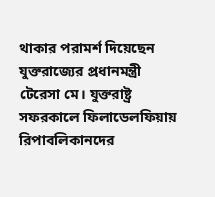থাকার পরামর্শ দিয়েছেন যুক্তরাজ্যের প্রধানমন্ত্রী টেরেসা মে। যুক্তরাষ্ট্র সফরকালে ফিলাডেলফিয়ায় রিপাবলিকানদের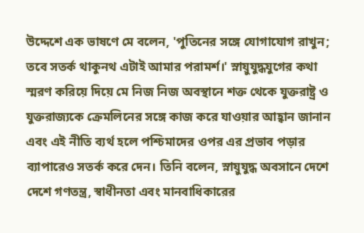উদ্দেশে এক ভাষণে মে বলেন, 'পুতিনের সঙ্গে যোগাযোগ রাখুন; তবে সতর্ক থাকুনথ এটাই আমার পরামর্শ।' স্নায়ুযুদ্ধযুগের কথা স্মরণ করিয়ে দিয়ে মে নিজ নিজ অবস্থানে শক্ত থেকে যুক্তরাষ্ট্র ও যুক্তরাজ্যকে ক্রেমলিনের সঙ্গে কাজ করে যাওয়ার আহ্বান জানান এবং এই নীতি ব্যর্থ হলে পশ্চিমাদের ওপর এর প্রভাব পড়ার ব্যাপারেও সতর্ক করে দেন। তিনি বলেন, স্নায়ুযুদ্ধ অবসানে দেশে দেশে গণতন্ত্র, স্বাধীনতা এবং মানবাধিকারের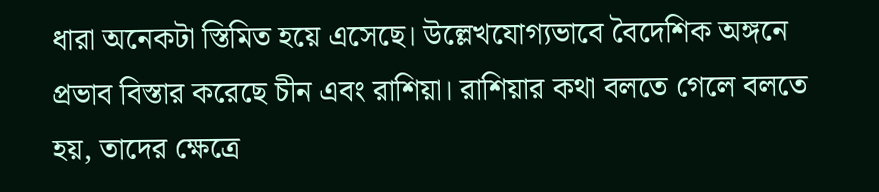ধারা অনেকটা স্তিমিত হয়ে এসেছে। উল্লেখযোগ্যভাবে বৈদেশিক অঙ্গনে প্রভাব বিস্তার করেছে চীন এবং রাশিয়া। রাশিয়ার কথা বলতে গেলে বলতে হয়, তাদের ক্ষেত্রে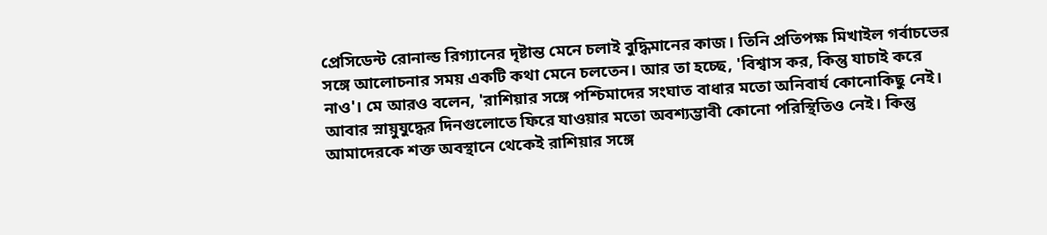প্রেসিডেন্ট রোনাল্ড রিগ্যানের দৃষ্টান্ত মেনে চলাই বুদ্ধিমানের কাজ। তিনি প্রতিপক্ষ মিখাইল গর্বাচভের সঙ্গে আলোচনার সময় একটি কথা মেনে চলতেন। আর তা হচ্ছে, 'বিশ্বাস কর, কিন্তু যাচাই করে নাও'। মে আরও বলেন, 'রাশিয়ার সঙ্গে পশ্চিমাদের সংঘাত বাধার মতো অনিবার্য কোনোকিছু নেই। আবার স্নায়ুযুদ্ধের দিনগুলোতে ফিরে যাওয়ার মতো অবশ্যম্ভাবী কোনো পরিস্থিতিও নেই। কিন্তু আমাদেরকে শক্ত অবস্থানে থেকেই রাশিয়ার সঙ্গে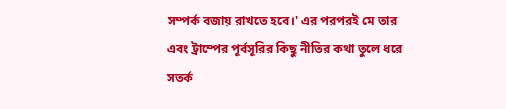সম্পর্ক বজায় রাখতে হবে।' এর পরপরই মে তার এবং ট্রাম্পের পূর্বসূরির কিছু নীতির কথা তুলে ধরে সতর্ক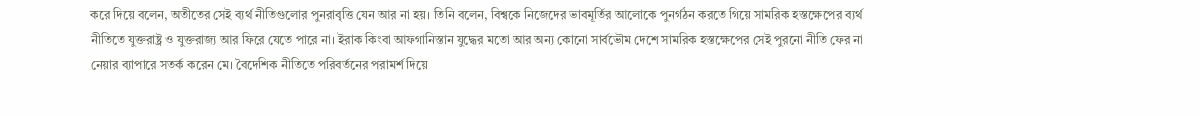করে দিয়ে বলেন, অতীতের সেই ব্যর্থ নীতিগুলোর পুনরাবৃত্তি যেন আর না হয়। তিনি বলেন, বিশ্বকে নিজেদের ভাবমূর্তির আলোকে পুনর্গঠন করতে গিয়ে সামরিক হস্তক্ষেপের ব্যর্থ নীতিতে যুক্তরাষ্ট্র ও যুক্তরাজ্য আর ফিরে যেতে পারে না। ইরাক কিংবা আফগানিস্তান যুদ্ধের মতো আর অন্য কোনো সার্বভৌম দেশে সামরিক হস্তক্ষেপের সেই পুরনো নীতি ফের না নেয়ার ব্যাপারে সতর্ক করেন মে। বৈদেশিক নীতিতে পরিবর্তনের পরামর্শ দিয়ে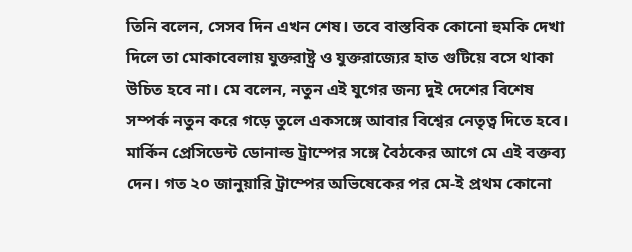তিনি বলেন, সেসব দিন এখন শেষ। তবে বাস্তবিক কোনো হুমকি দেখা দিলে তা মোকাবেলায় যুক্তরাষ্ট্র ও যুক্তরাজ্যের হাত গুটিয়ে বসে থাকা উচিত হবে না। মে বলেন, নতুন এই যুগের জন্য দুই দেশের বিশেষ সম্পর্ক নতুন করে গড়ে তুলে একসঙ্গে আবার বিশ্বের নেতৃত্ব দিতে হবে। মার্কিন প্রেসিডেন্ট ডোনাল্ড ট্রাম্পের সঙ্গে বৈঠকের আগে মে এই বক্তব্য দেন। গত ২০ জানুয়ারি ট্রাম্পের অভিষেকের পর মে-ই প্রথম কোনো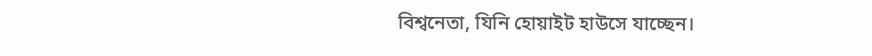বিশ্বনেতা, যিনি হোয়াইট হাউসে যাচ্ছেন।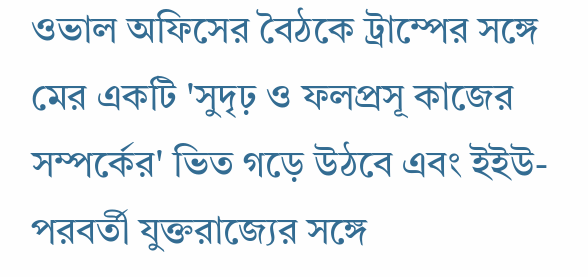ওভাল অফিসের বৈঠকে ট্রাম্পের সঙ্গে মের একটি 'সুদৃঢ় ও ফলপ্রসূ কাজের সম্পর্কের' ভিত গড়ে উঠবে এবং ইইউ-পরবর্তী যুক্তরাজ্যের সঙ্গে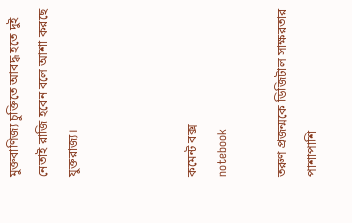মুক্তবাণিজ্য চুক্তিতে আবদ্ধ হতে দুই নেতাই রাজি হবেন বলে আশা করছে যুক্তরাজ্য।



কমেন্ট বক্স
notebook

তরুণ প্রজন্মকে ডিজিটাল সাক্ষরতার পাশাপাশি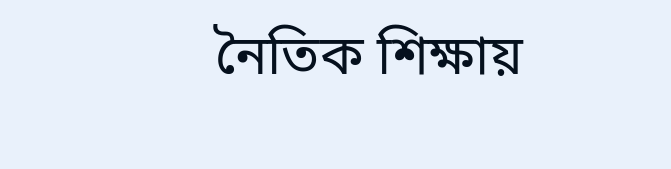নৈতিক শিক্ষায়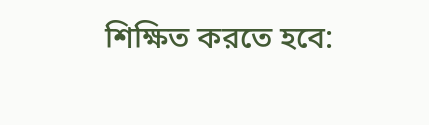শিক্ষিত করতে হবে: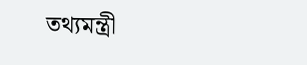তথ্যমন্ত্রী